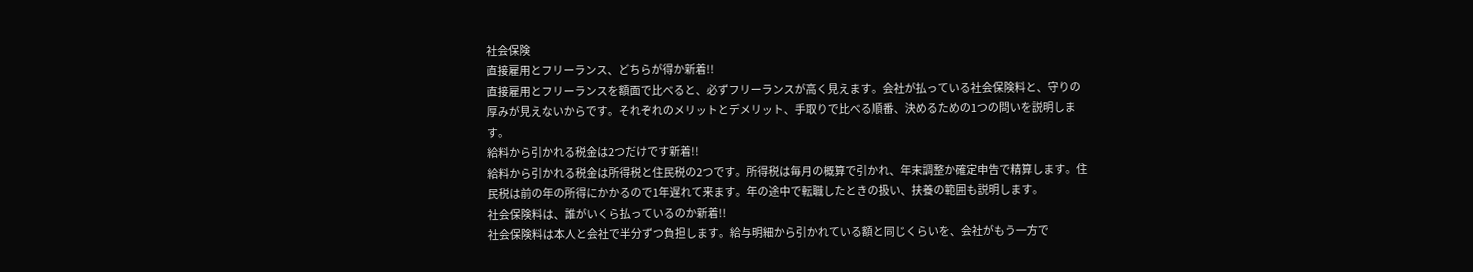社会保険
直接雇用とフリーランス、どちらが得か新着!!
直接雇用とフリーランスを額面で比べると、必ずフリーランスが高く見えます。会社が払っている社会保険料と、守りの厚みが見えないからです。それぞれのメリットとデメリット、手取りで比べる順番、決めるための1つの問いを説明します。
給料から引かれる税金は2つだけです新着!!
給料から引かれる税金は所得税と住民税の2つです。所得税は毎月の概算で引かれ、年末調整か確定申告で精算します。住民税は前の年の所得にかかるので1年遅れて来ます。年の途中で転職したときの扱い、扶養の範囲も説明します。
社会保険料は、誰がいくら払っているのか新着!!
社会保険料は本人と会社で半分ずつ負担します。給与明細から引かれている額と同じくらいを、会社がもう一方で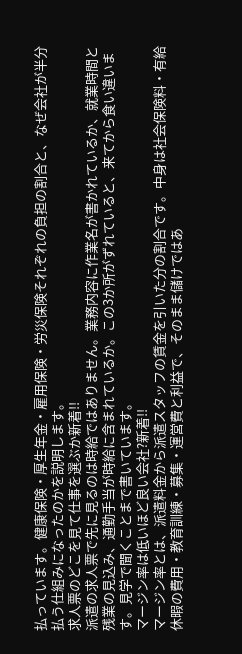払っています。健康保険・厚生年金・雇用保険・労災保険それぞれの負担の割合と、なぜ会社が半分払う仕組みになったのかを説明します。
求人票のどこを見て仕事を選ぶか新着!!
派遣の求人票で先に見るのは時給ではありません。業務内容に作業名が書かれているか、就業時間と残業の見込み、通勤手当が時給に含まれているか。この3か所がずれていると、来てから食い違います。見学で聞くことまで書いています。
マージン率は低いほど良い会社?新着!!
マージン率とは、派遣料金から派遣スタッフの賃金を引いた分の割合です。中身は社会保険料・有給休暇の費用・教育訓練・募集・運営費と利益で、そのまま儲けではあ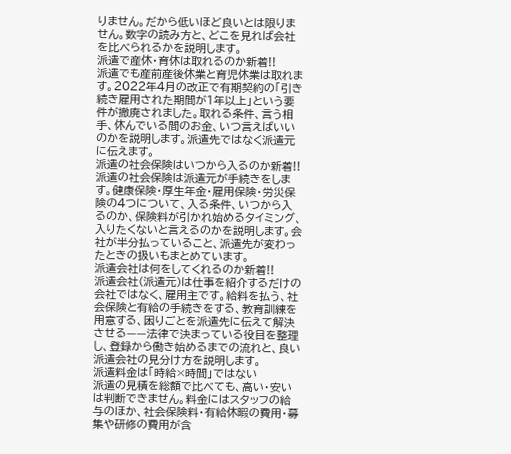りません。だから低いほど良いとは限りません。数字の読み方と、どこを見れば会社を比べられるかを説明します。
派遣で産休・育休は取れるのか新着!!
派遣でも産前産後休業と育児休業は取れます。2022年4月の改正で有期契約の「引き続き雇用された期間が1年以上」という要件が撤廃されました。取れる条件、言う相手、休んでいる間のお金、いつ言えばいいのかを説明します。派遣先ではなく派遣元に伝えます。
派遣の社会保険はいつから入るのか新着!!
派遣の社会保険は派遣元が手続きをします。健康保険・厚生年金・雇用保険・労災保険の4つについて、入る条件、いつから入るのか、保険料が引かれ始めるタイミング、入りたくないと言えるのかを説明します。会社が半分払っていること、派遣先が変わったときの扱いもまとめています。
派遣会社は何をしてくれるのか新着!!
派遣会社(派遣元)は仕事を紹介するだけの会社ではなく、雇用主です。給料を払う、社会保険と有給の手続きをする、教育訓練を用意する、困りごとを派遣先に伝えて解決させる——法律で決まっている役目を整理し、登録から働き始めるまでの流れと、良い派遣会社の見分け方を説明します。
派遣料金は「時給×時間」ではない
派遣の見積を総額で比べても、高い・安いは判断できません。料金にはスタッフの給与のほか、社会保険料・有給休暇の費用・募集や研修の費用が含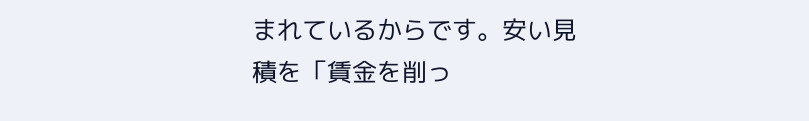まれているからです。安い見積を「賃金を削っ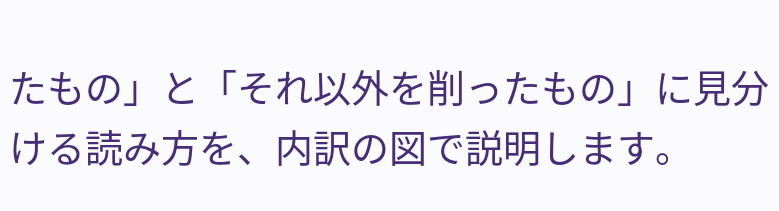たもの」と「それ以外を削ったもの」に見分ける読み方を、内訳の図で説明します。